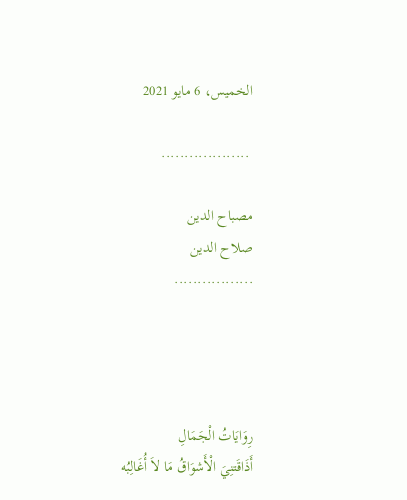الخميس، 6 مايو 2021

 ...................

مصباح الدين
صلاح الدين
.................




رِوَايَاتُ الْجَمَالِ
أَذَاقَتنِيَ الْأَشوَاقُ مَا لاَ أُغَالِبُه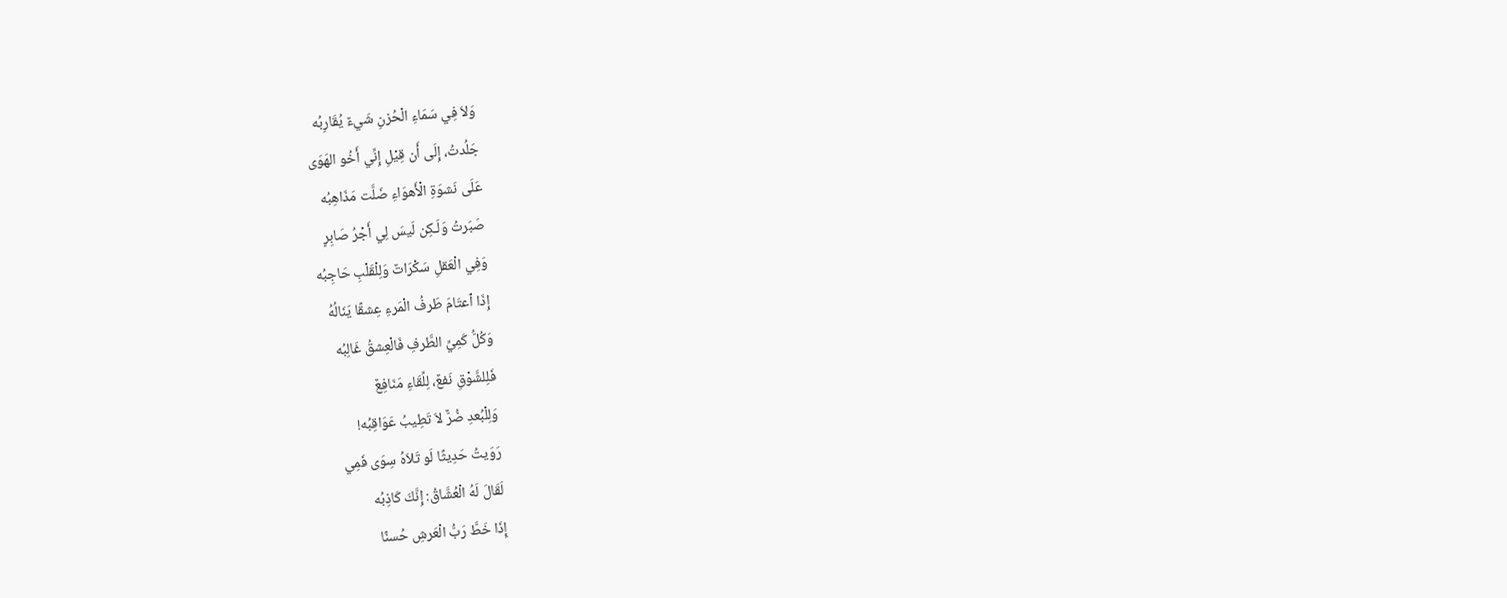وَلاَ فِي سَمَاءِ الْحُزنِ شَيءٌ يُقَارِبُه
جَلُدتُ، إِلَى أَن قِيْلِ إِنِّي أَخُو الهَوَى
عَلَى نَشوَةِ الْأَهوَاءِ ضَلَّت مَذَاهِبُه
صَبَرتُ وَلَـكِن لَيسَ لِي أَجْرُ صَابِرٍ
وَفِي الْعَقلِ سَكْرَاتٌ وَلِلْقَلْبِ حَاجِبُه
إِذَا ٱعتَامَ طَرفُ الْمَرءِ عِشقًا يَنَالُهُ
وَكُلُّ كَمِيِّ الطَّرفِ فَالْعِشقُ غَالِبُه
فَلِلشَّوْقِ نَفعٌ، لِلِّقَاءِ مَنَافِعٌ
وَلِلْبُعدِ ضُرٌّ لاَ تَطِيبُ عَوَاقِبُه!
رَوَيتُ حَدِيثًا لَو تَلاَهُ سِوَى فَمِي
لَقَالَ لَهُ الْعُشَّاقُ: إِنَّكَ كَاذِبُه
إِذَا خَطَّ رَبُّ الْعَرشِ حُسنًا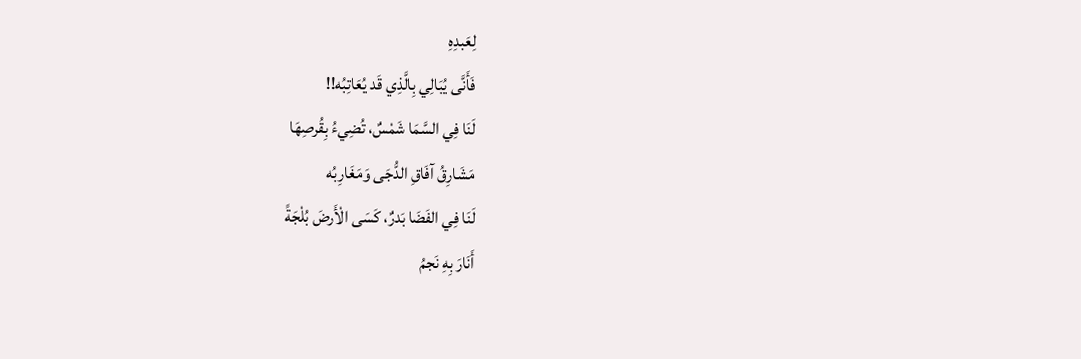لِعَبدِهِ
فَأَنَّى يُبَالِي بِالَّذِي قَد يُعَاتِبُه!!
لَنَا فِي السَّمَا شَمْسٌ، تُضِيءُ بِقُرصِهَا
مَشَارِقُ آفَاقِ الدُّجَى وَمَغَارِبُه
لَنَا فِي الفَضَا بَدرٌ، كَسَى الْأَرضَ بُلْجَةً
أَنَارَ بِهِ نَجمُ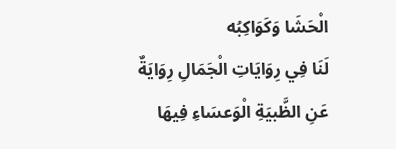الْحَشَا وَكَوَاكِبُه
لَنَا فِي رِوَايَاتِ الْجَمَالِ رِوَايَةٌ
عَنِ الظَّبيَةِ الْوَعسَاءِ فِيهَا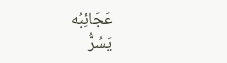عَجَائِبُه
يَسُرُّ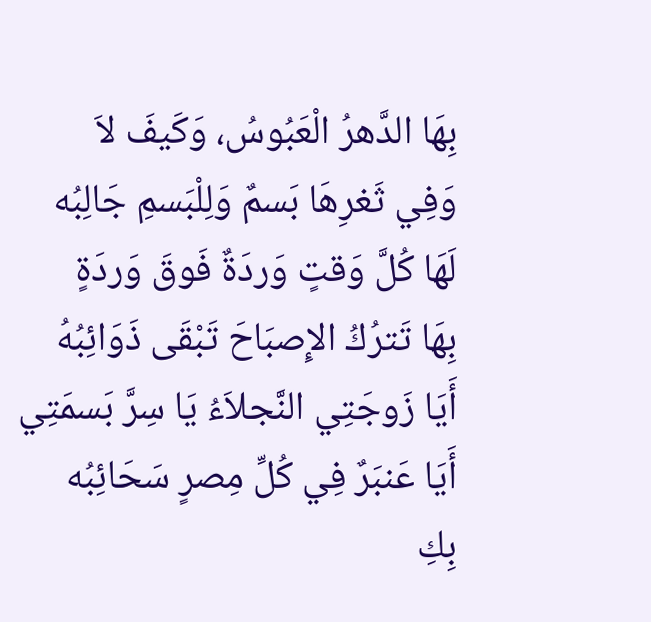بِهَا الدَّهرُ الْعَبُوسُ، وَكَيفَ لاَ
وَفِي ثَغرِهَا بَسمٌ وَلِلْبَسمِ جَالِبُه
لَهَا كُلَّ وَقتٍ وَردَةٌ فَوقَ وَردَةٍ
بِهَا تَترُكُ الإِصبَاحَ تَبْقَى ذَوَائِبُهُ
أَيَا زَوجَتِي النَّجلاَءُ يَا سِرَّ بَسمَتِي
أَيَا عَنبَرٌ فِي كُلِّ مِصرٍ سَحَائِبُه
بِكِ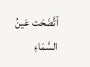ٱتَّضَحَت عَينُ السَّمَاءِ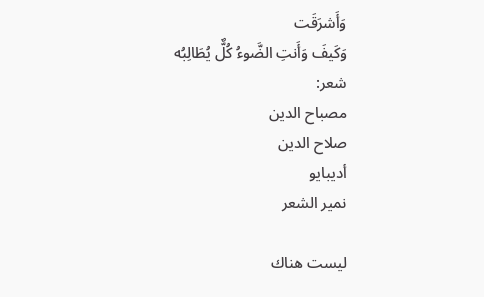وَأَشرَقَت
وَكَيفَ وَأَنتِ الضَّوءُ كُلٌّ يُطَالِبُه
شعر:
مصباح الدين
صلاح الدين
أديبايو
نمير الشعر

ليست هناك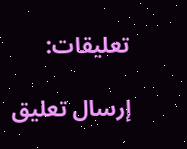تعليقات:

إرسال تعليق